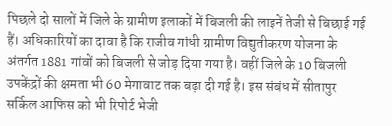पिछले दो सालों में जिले के ग्रामीण इलाकों में बिजली की लाइनें तेजी से बिछाई गई हैं। अधिकारियों का दावा है कि राजीव गांधी ग्रामीण विद्युतीकरण योजना के अंतर्गत 1881 गांवों को बिजली से जोड़ दिया गया है। वहीं जिले के 10 बिजली उपकेंद्रों की क्षमता भी 60 मेगावाट तक बढ़ा दी गई है। इस संबंध में सीतापुर सर्किल आफिस को भी रिपोर्ट भेजी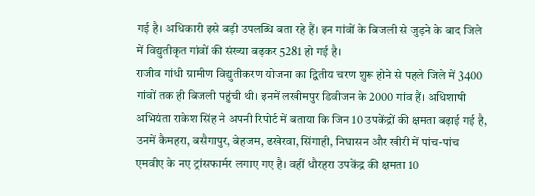गई है। अधिकारी इसे बड़ी उपलब्धि बता रहे हैं। इन गांवों के बिजली से जुड़ने के बाद जिले में विद्युतीकृत गांवों की संख्या बढ़कर 5281 हो गई है।
राजीव गांधी ग्रामीण विद्युतीकरण योजना का द्वितीय चरण शुरू होने से पहले जिले में 3400 गांवों तक ही बिजली पहुंची थी। इनमें लखीमपुर डिवीजन के 2000 गांव हैं। अधिशाषी अभियंता राकेश सिंह ने अपनी रिपोर्ट में बताया कि जिन 10 उपकेंद्रों की क्षमता बढ़ाई गई है, उनमें कैमहरा, बसैगापुर, बेहजम, ढखेरवा, सिंगाही, निघासन और खीरी में पांच-पांच एमवीए के नए ट्रांसफार्मर लगाए गए है। वहीं धौरहरा उपकेंद्र की क्षमता 10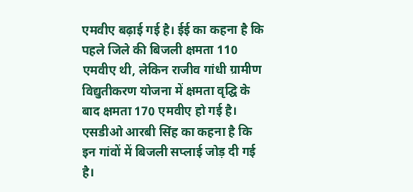एमवीए बढ़ाई गई है। ईई का कहना है कि पहले जिले की बिजली क्षमता 110 एमवीए थी, लेकिन राजीव गांधी ग्रामीण विद्युतीकरण योजना में क्षमता वृद्घि के बाद क्षमता 170 एमवीए हो गई है। एसडीओ आरबी सिंह का कहना है कि इन गांवों में बिजली सप्लाई जोड़ दी गई है।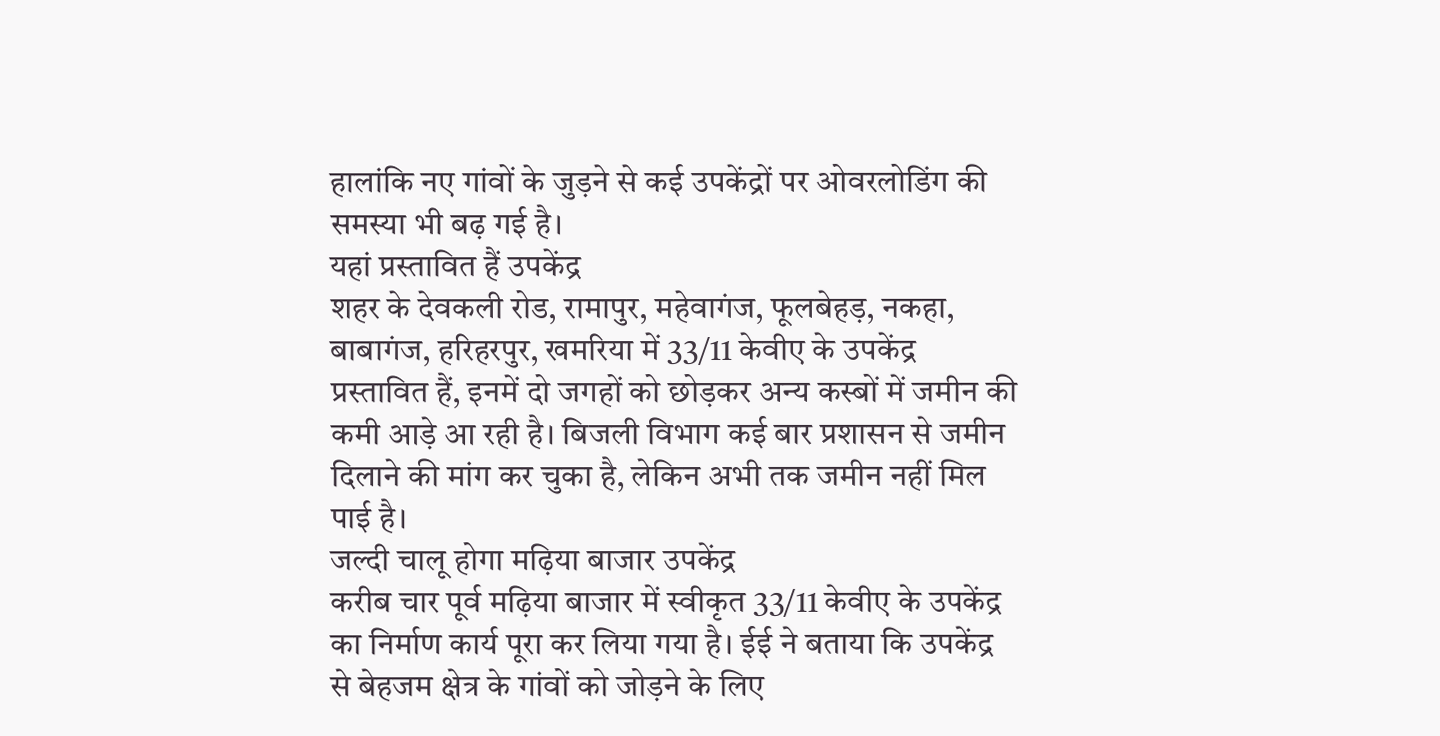हालांकि नए गांवों के जुड़ने से कई उपकेंद्रों पर ओवरलोडिंग की समस्या भी बढ़ गई है।
यहां प्रस्तावित हैं उपकेंद्र
शहर के देवकली रोड, रामापुर, महेवागंज, फूलबेहड़, नकहा, बाबागंज, हरिहरपुर, खमरिया में 33/11 केवीए के उपकेंद्र प्रस्तावित हैं, इनमें दो जगहों को छोड़कर अन्य कस्बों में जमीन की कमी आड़े आ रही है। बिजली विभाग कई बार प्रशासन से जमीन दिलाने की मांग कर चुका है, लेकिन अभी तक जमीन नहीं मिल पाई है।
जल्दी चालू होगा मढ़िया बाजार उपकेंद्र
करीब चार पूर्व मढ़िया बाजार में स्वीकृत 33/11 केवीए के उपकेंद्र का निर्माण कार्य पूरा कर लिया गया है। ईई ने बताया कि उपकेंद्र से बेहजम क्षेत्र के गांवों को जोड़ने के लिए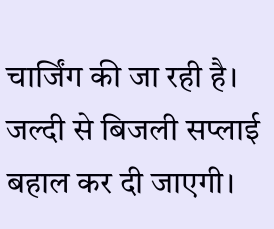चार्जिंग की जा रही है। जल्दी से बिजली सप्लाई बहाल कर दी जाएगी।